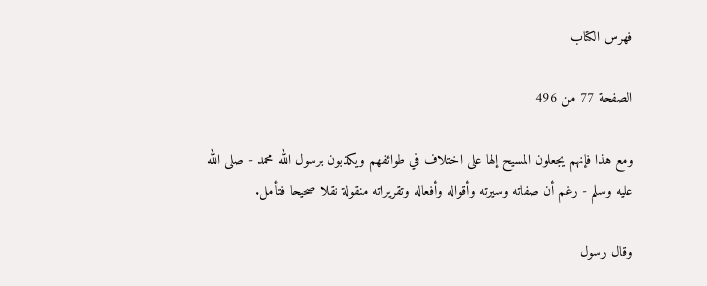فهرس الكتاب

الصفحة 77 من 496

ومع هذا فإنهم يجعلون المسيح إلها على اختلاف في طوائفهم ويكذبون برسول الله محمد - صلى الله عليه وسلم - رغم أن صفاته وسيرته وأقواله وأفعاله وتقريراته منقولة نقلا صحيحا فتأمل.

وقال رسول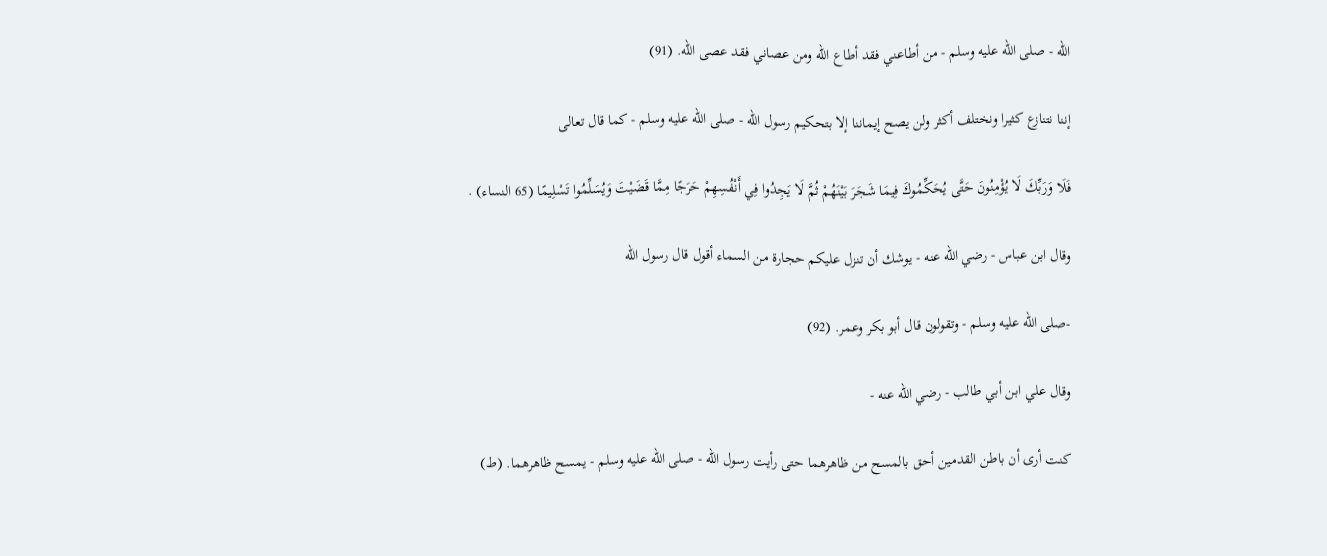الله - صلى الله عليه وسلم - من أطاعني فقد أطاع الله ومن عصاني فقد عصى الله. (91)

إننا نتنازع كثيرا ونختلف أكثر ولن يصح إيماننا إلا بتحكيم رسول الله - صلى الله عليه وسلم - كما قال تعالى

فَلَا وَرَبِّكَ لَا يُؤْمِنُونَ حَتَّى يُحَكِّمُوكَ فِيمَا شَجَرَ بَيْنَهُمْ ثُمَّ لَا يَجِدُوا فِي أَنْفُسِهِمْ حَرَجًا مِمَّا قَضَيْتَ وَيُسَلِّمُوا تَسْلِيمًا (65 النساء) .

وقال ابن عباس - رضي الله عنه - يوشك أن تنزل عليكم حجارة من السماء أقول قال رسول الله

-صلى الله عليه وسلم - وتقولون قال أبو بكر وعمر. (92)

وقال علي ابن أبي طالب - رضي الله عنه -

كنت أرى أن باطن القدمين أحق بالمسح من ظاهرهما حتى رأيت رسول الله - صلى الله عليه وسلم - يمسح ظاهرهما. (ط)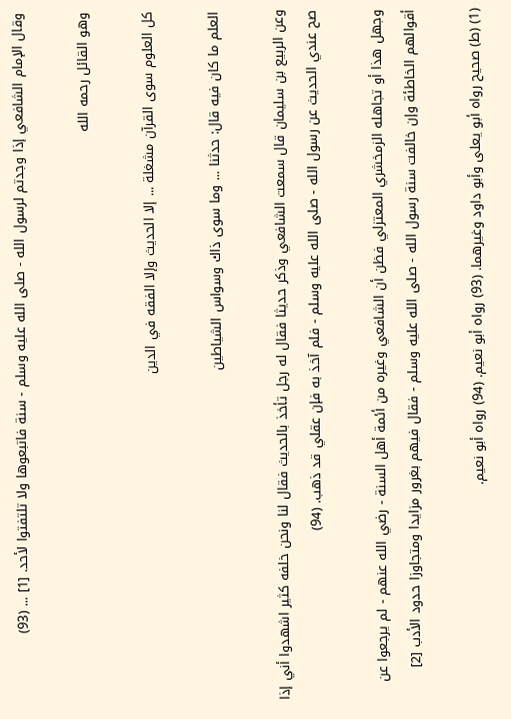وقال الإمام الشافعي إذا وجدتم لرسول الله - صلى الله عليه وسلم - سنة فاتبعوها ولا تلتفتوا لأحد. [1] ... (93)

وهو القائل رحمه الله

كل العلوم سوى القرآن مشغلة ... إلا الحديث وإلا الفقه في الدين

العلم ما كان فيه قال: حدثنا ... وما سوى ذاك وسواس الشياطين

وعن الربيع بن سليمان قال سمعت الشافعي وذكر حديثا فقال له رجل تأخذ بالحديث فقال لنا ونحن خلفه كثير اشهدوا أني إذا صح عندي الحديث عن رسول الله - صلى الله عليه وسلم - فلم آخذ به فإن عقلي قد ذهب. (94)

وجهل هذا أو تجاهله الزمخشري المعتزلي فظن أن الشافعي وغيره من أئمة أهل السنة - رضي الله عنهم - لم يرجعوا عن أقوالهم الخاطئة وإن خالفت سنة رسول الله - صلى الله عليه وسلم - فقال فيهم بغرور مزايدا ومتجاوزا حدود الأدب [2]

(1) (ط) صحيح رواه أبو يعلى وأبو داود وغيرهما. (93) رواه أبو نعيم. (94) رواه أبو نعيم.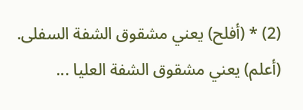(2) * (أفلح) يعني مشقوق الشفة السفلى. (أعلم) يعني مشقوق الشفة العليا ...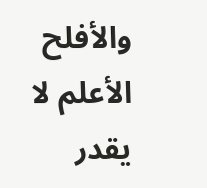والأفلح الأعلم لا يقدر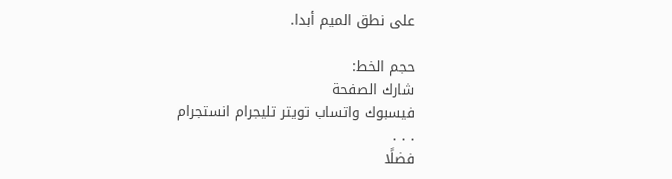على نطق الميم أبدا.

حجم الخط:
شارك الصفحة
فيسبوك واتساب تويتر تليجرام انستجرام
. . .
فضلًا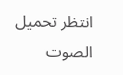انتظر تحميل الصوت